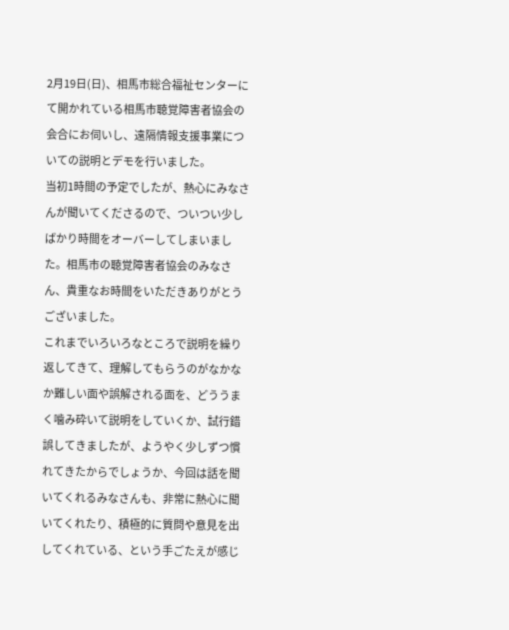2月19日(日)、相馬市総合福祉センターにて開かれている相馬市聴覚障害者協会の会合にお伺いし、遠隔情報支援事業についての説明とデモを行いました。
当初1時間の予定でしたが、熱心にみなさんが聞いてくださるので、ついつい少しばかり時間をオーバーしてしまいました。相馬市の聴覚障害者協会のみなさん、貴重なお時間をいただきありがとうございました。
これまでいろいろなところで説明を繰り返してきて、理解してもらうのがなかなか難しい面や誤解される面を、どううまく噛み砕いて説明をしていくか、試行錯誤してきましたが、ようやく少しずつ慣れてきたからでしょうか、今回は話を聞いてくれるみなさんも、非常に熱心に聞いてくれたり、積極的に質問や意見を出してくれている、という手ごたえが感じ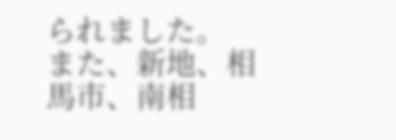られました。
また、新地、相馬市、南相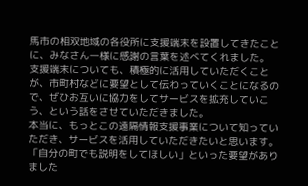馬市の相双地域の各役所に支援端末を設置してきたことに、みなさん一様に感謝の言葉を述べてくれました。
支援端末についても、積極的に活用していただくことが、市町村などに要望として伝わっていくことになるので、ぜひお互いに協力をしてサービスを拡充していこう、という話をさせていただきました。
本当に、もっとこの遠隔情報支援事業について知っていただき、サービスを活用していただきたいと思います。
「自分の町でも説明をしてほしい」といった要望がありました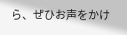ら、ぜひお声をかけ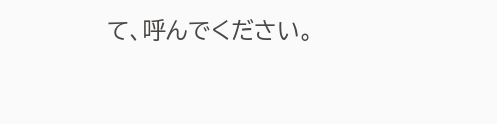て、呼んでください。